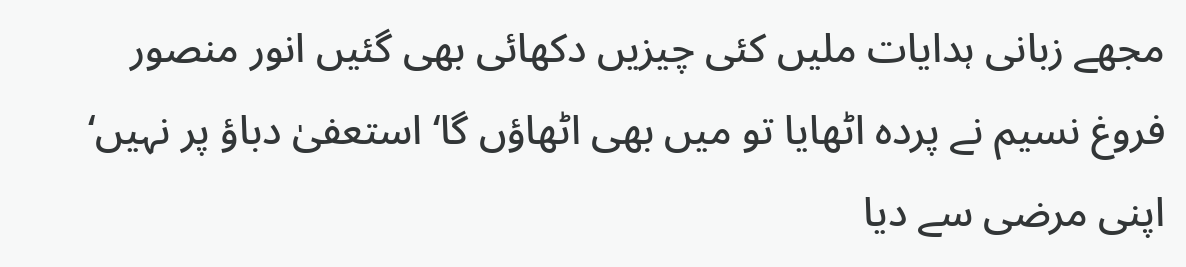مجھے زبانی ہدایات ملیں کئی چیزیں دکھائی بھی گئیں انور منصور
فروغ نسیم نے پردہ اٹھایا تو میں بھی اٹھاؤں گا‘ استعفیٰ دباؤ پر نہیں‘ اپنی مرضی سے دیا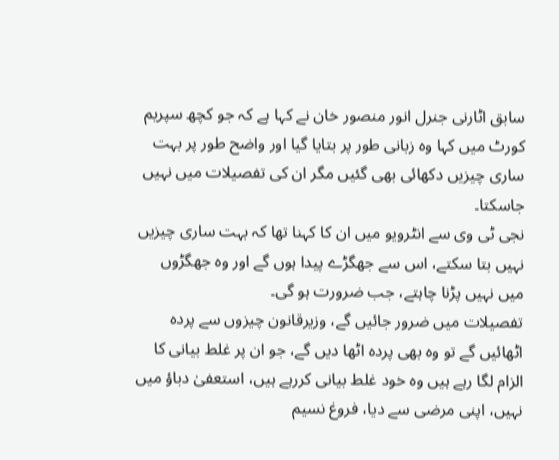سابق اٹارنی جنرل انور منصور خان نے کہا ہے کہ جو کچھ سپریم کورٹ میں کہا وہ زبانی طور پر بتایا گیا اور واضح طور پر بہت ساری چیزیں دکھائی بھی گئیں مگر ان کی تفصیلات میں نہیں جاسکتا۔
نجی ٹی وی سے انٹرویو میں ان کا کہنا تھا کہ بہت ساری چیزیں نہیں بتا سکتے، اس سے جھگڑے پیدا ہوں گے اور وہ جھگڑوں میں نہیں پڑنا چاہتے، جب ضرورت ہو گی۔
تفصیلات میں ضرور جائیں گے، وزیرقانون چیزوں سے پردہ اٹھائیں گے تو وہ بھی پردہ اٹھا دیں گے، جو ان پر غلط بیانی کا الزام لگا رہے ہیں وہ خود غلط بیانی کررہے ہیں، استعفیٰ دباؤ میں نہیں، اپنی مرضی سے دیا، فروغ نسیم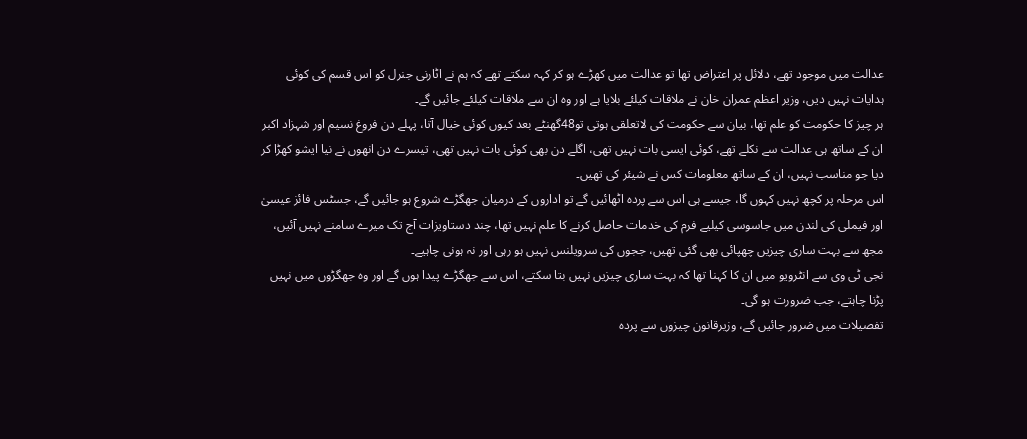عدالت میں موجود تھے، دلائل پر اعتراض تھا تو عدالت میں کھڑے ہو کر کہہ سکتے تھے کہ ہم نے اٹارنی جنرل کو اس قسم کی کوئی ہدایات نہیں دیں، وزیر اعظم عمران خان نے ملاقات کیلئے بلایا ہے اور وہ ان سے ملاقات کیلئے جائیں گے۔
ہر چیز کا حکومت کو علم تھا، بیان سے حکومت کی لاتعلقی ہوتی تو48گھنٹے بعد کیوں کوئی خیال آتا، پہلے دن فروغ نسیم اور شہزاد اکبر ان کے ساتھ ہی عدالت سے نکلے تھے، کوئی ایسی بات نہیں تھی، اگلے دن بھی کوئی بات نہیں تھی، تیسرے دن انھوں نے نیا ایشو کھڑا کر دیا جو مناسب نہیں، ان کے ساتھ معلومات کس نے شیئر کی تھیں۔
اس مرحلہ پر کچھ نہیں کہوں گا، جیسے ہی اس سے پردہ اٹھائیں گے تو اداروں کے درمیان جھگڑے شروع ہو جائیں گے، جسٹس فائز عیسیٰ اور فیملی کی لندن میں جاسوسی کیلیے فرم کی خدمات حاصل کرنے کا علم نہیں تھا، چند دستاویزات آج تک میرے سامنے نہیں آئیں، مجھ سے بہت ساری چیزیں چھپائی بھی گئی تھیں، ججوں کی سرویلنس نہیں ہو رہی اور نہ ہونی چاہیے۔
نجی ٹی وی سے انٹرویو میں ان کا کہنا تھا کہ بہت ساری چیزیں نہیں بتا سکتے، اس سے جھگڑے پیدا ہوں گے اور وہ جھگڑوں میں نہیں پڑنا چاہتے، جب ضرورت ہو گی۔
تفصیلات میں ضرور جائیں گے، وزیرقانون چیزوں سے پردہ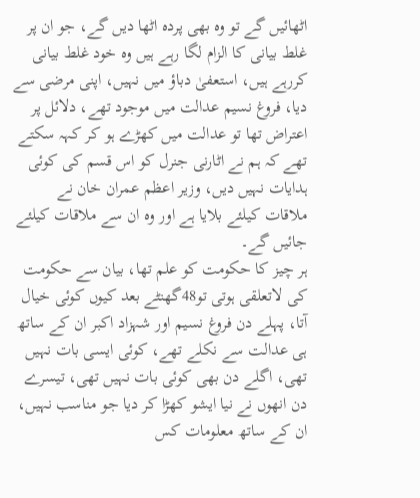اٹھائیں گے تو وہ بھی پردہ اٹھا دیں گے، جو ان پر غلط بیانی کا الزام لگا رہے ہیں وہ خود غلط بیانی کررہے ہیں، استعفیٰ دباؤ میں نہیں، اپنی مرضی سے دیا، فروغ نسیم عدالت میں موجود تھے، دلائل پر اعتراض تھا تو عدالت میں کھڑے ہو کر کہہ سکتے تھے کہ ہم نے اٹارنی جنرل کو اس قسم کی کوئی ہدایات نہیں دیں، وزیر اعظم عمران خان نے ملاقات کیلئے بلایا ہے اور وہ ان سے ملاقات کیلئے جائیں گے۔
ہر چیز کا حکومت کو علم تھا، بیان سے حکومت کی لاتعلقی ہوتی تو48گھنٹے بعد کیوں کوئی خیال آتا، پہلے دن فروغ نسیم اور شہزاد اکبر ان کے ساتھ ہی عدالت سے نکلے تھے، کوئی ایسی بات نہیں تھی، اگلے دن بھی کوئی بات نہیں تھی، تیسرے دن انھوں نے نیا ایشو کھڑا کر دیا جو مناسب نہیں، ان کے ساتھ معلومات کس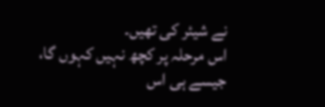نے شیئر کی تھیں۔
اس مرحلہ پر کچھ نہیں کہوں گا، جیسے ہی اس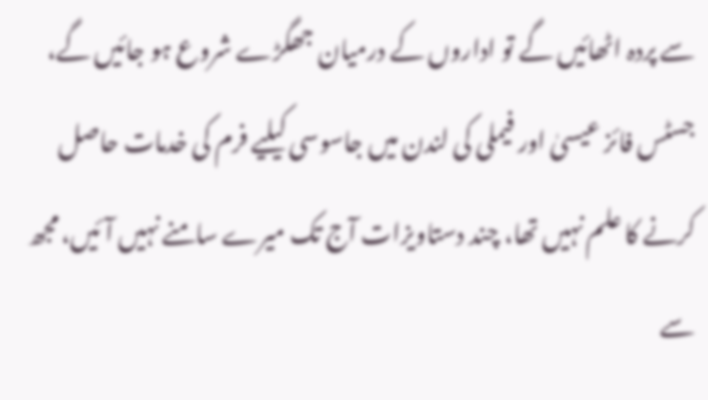سے پردہ اٹھائیں گے تو اداروں کے درمیان جھگڑے شروع ہو جائیں گے، جسٹس فائز عیسیٰ اور فیملی کی لندن میں جاسوسی کیلیے فرم کی خدمات حاصل کرنے کا علم نہیں تھا، چند دستاویزات آج تک میرے سامنے نہیں آئیں، مجھ سے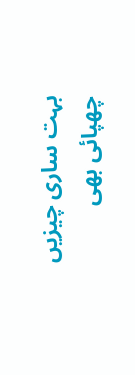بہت ساری چیزیں چھپائی بھی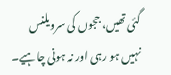گئی تھیں، ججوں کی سرویلنس نہیں ہو رہی اور نہ ہونی چاہیے۔